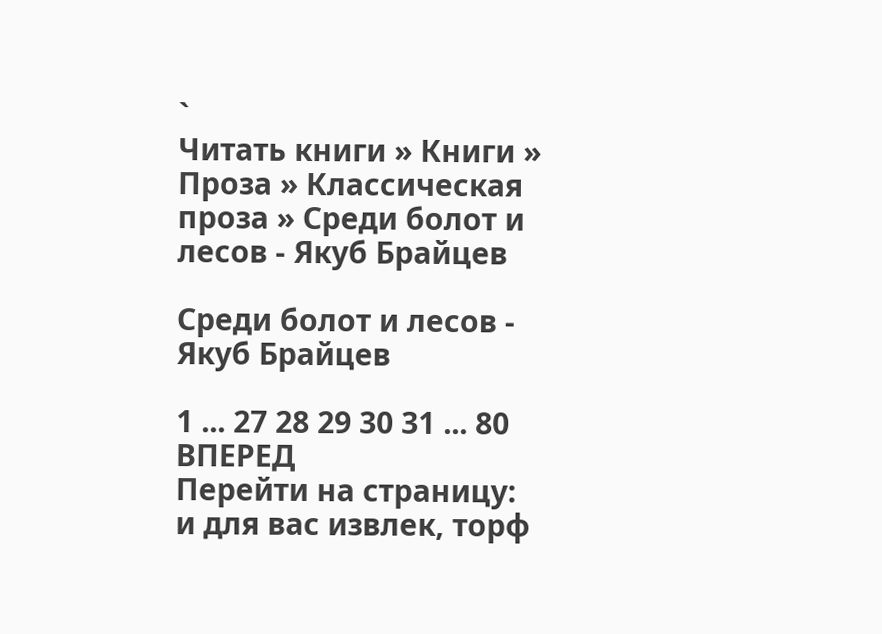`
Читать книги » Книги » Проза » Классическая проза » Среди болот и лесов - Якуб Брайцев

Среди болот и лесов - Якуб Брайцев

1 ... 27 28 29 30 31 ... 80 ВПЕРЕД
Перейти на страницу:
и для вас извлек, торф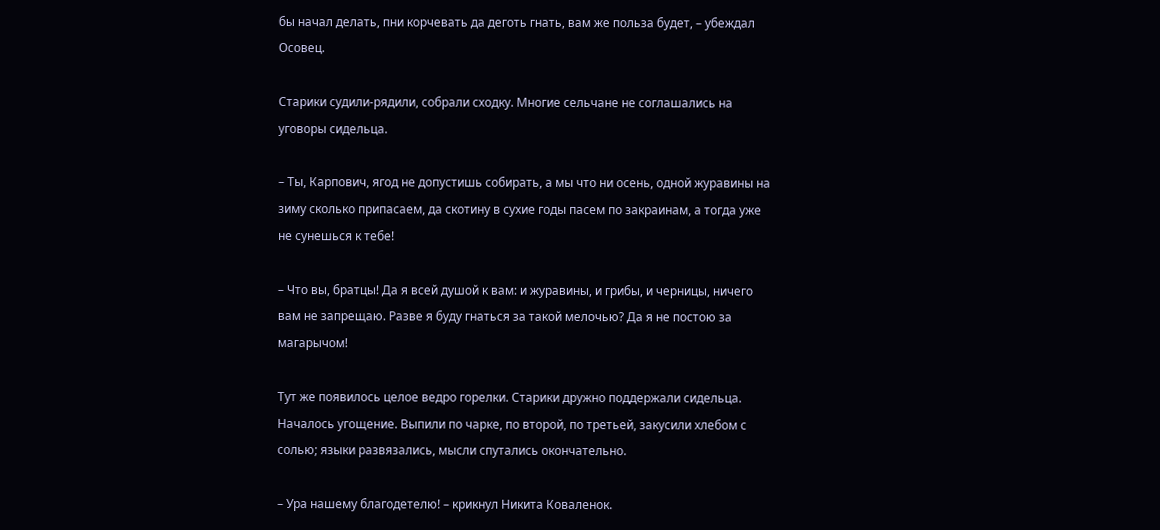бы начал делать, пни корчевать да деготь гнать, вам же польза будет, – убеждал Осовец.

Старики судили-рядили, собрали сходку. Многие сельчане не соглашались на уговоры сидельца.

– Ты, Карпович, ягод не допустишь собирать, а мы что ни осень, одной журавины на зиму сколько припасаем, да скотину в сухие годы пасем по закраинам, а тогда уже не сунешься к тебе!

– Что вы, братцы! Да я всей душой к вам: и журавины, и грибы, и черницы, ничего вам не запрещаю. Разве я буду гнаться за такой мелочью? Да я не постою за магарычом!

Тут же появилось целое ведро горелки. Старики дружно поддержали сидельца. Началось угощение. Выпили по чарке, по второй, по третьей, закусили хлебом с солью; языки развязались, мысли спутались окончательно.

– Ура нашему благодетелю! – крикнул Никита Коваленок.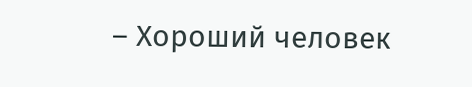– Хороший человек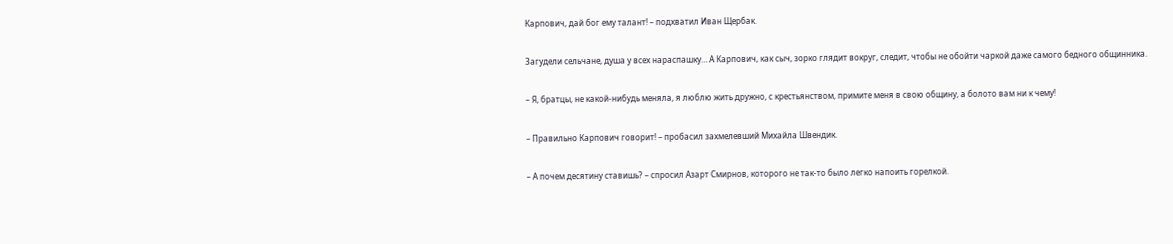Карпович, дай бог ему талант! – подхватил Иван Щербак.

Загудели сельчане, душа у всех нараспашку… А Карпович, как сыч, зорко глядит вокруг, следит, чтобы не обойти чаркой даже самого бедного общинника.

– Я, братцы, не какой-нибудь меняла, я люблю жить дружно, с крестьянством, примите меня в свою общину, а болото вам ни к чему!

– Правильно Карпович говорит! – пробасил захмелевший Михайла Швендик.

– А почем десятину ставишь? – спросил Азарт Смирнов, которого не так-то было легко напоить горелкой.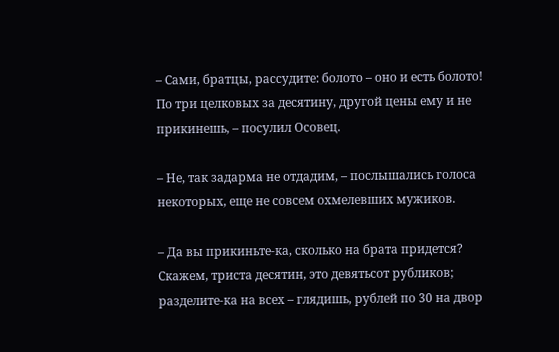– Сами, братцы, рассудите: болото – оно и есть болото! По три целковых за десятину, другой цены ему и не прикинешь, – посулил Осовец.

– Не, так задарма не отдадим, – послышались голоса некоторых, еще не совсем охмелевших мужиков.

– Да вы прикиньте-ка, сколько на брата придется? Скажем, триста десятин, это девятьсот рубликов; разделите-ка на всех – глядишь, рублей по 30 на двор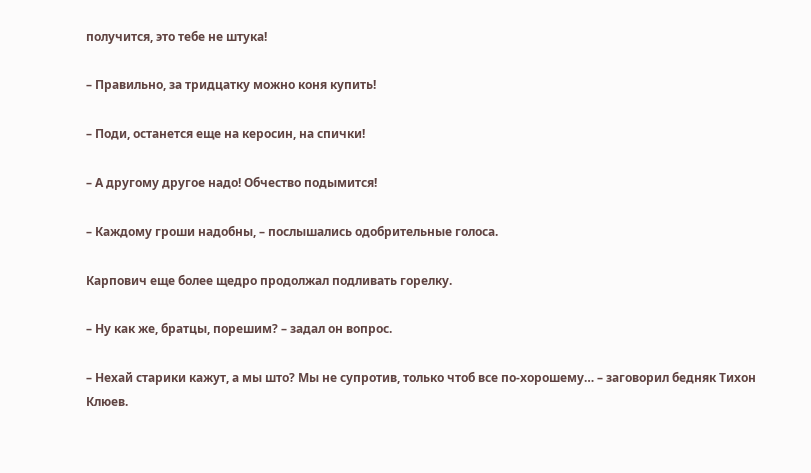получится, это тебе не штука!

– Правильно, за тридцатку можно коня купить!

– Поди, останется еще на керосин, на спички!

– А другому другое надо! Обчество подымится!

– Каждому гроши надобны, – послышались одобрительные голоса.

Карпович еще более щедро продолжал подливать горелку.

– Ну как же, братцы, порешим? – задал он вопрос.

– Нехай старики кажут, а мы што? Мы не супротив, только чтоб все по-хорошему… – заговорил бедняк Тихон Клюев.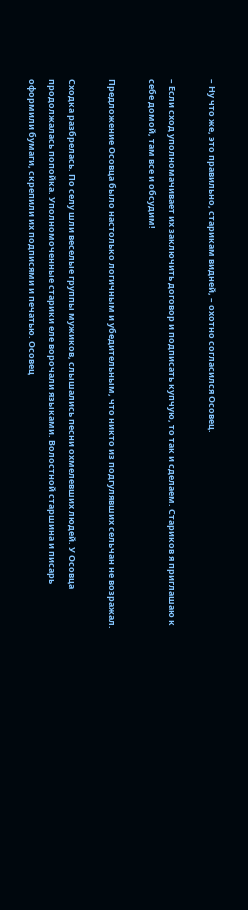– Ну что же, это правильно, старикам видней, – охотно согласился Осовец.

– Если сход уполномачивает их заключить договор и подписать купчую, то так и сделаем. Стариков я приглашаю к себе домой, там все и обсудим!

Предложение Осовца было настолько логичным и убедительным, что никто из подгулявших сельчан не возражал.

Сходка разбрелась. По селу шли веселые группы мужиков, слышались песни охмелевших людей. У Осовца продолжалась попойка. Уполномоченные старики еле ворочали языками. Волостной старшина и писарь оформили бумаги, скрепили их подписями и печатью. Осовец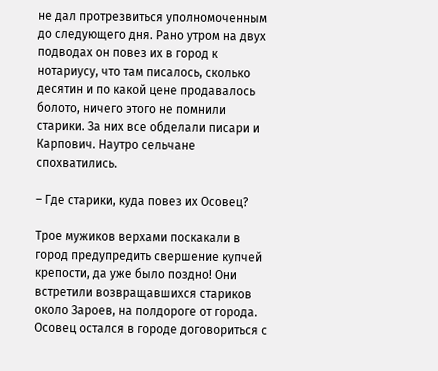не дал протрезвиться уполномоченным до следующего дня. Рано утром на двух подводах он повез их в город к нотариусу, что там писалось, сколько десятин и по какой цене продавалось болото, ничего этого не помнили старики. За них все обделали писари и Карпович. Наутро сельчане спохватились.

– Где старики, куда повез их Осовец?

Трое мужиков верхами поскакали в город предупредить свершение купчей крепости, да уже было поздно! Они встретили возвращавшихся стариков около Зароев, на полдороге от города. Осовец остался в городе договориться с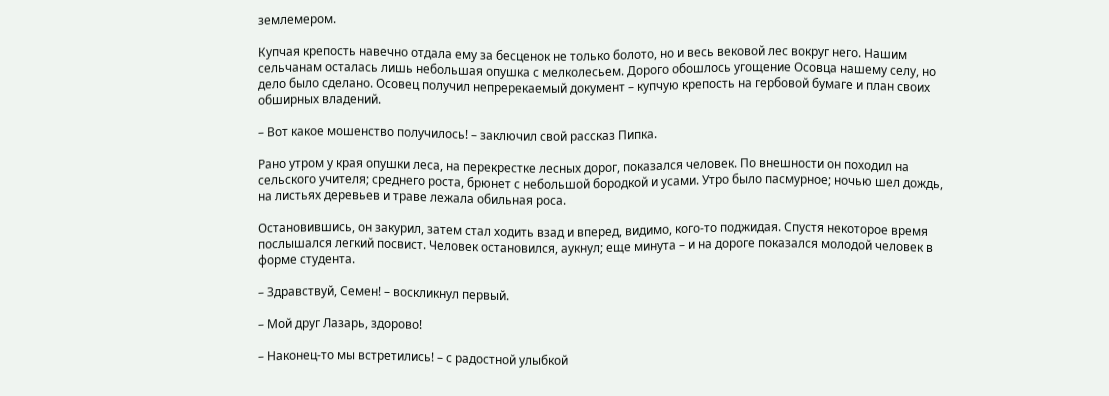землемером.

Купчая крепость навечно отдала ему за бесценок не только болото, но и весь вековой лес вокруг него. Нашим сельчанам осталась лишь небольшая опушка с мелколесьем. Дорого обошлось угощение Осовца нашему селу, но дело было сделано. Осовец получил непререкаемый документ – купчую крепость на гербовой бумаге и план своих обширных владений.

– Вот какое мошенство получилось! – заключил свой рассказ Пипка.

Рано утром у края опушки леса, на перекрестке лесных дорог, показался человек. По внешности он походил на сельского учителя; среднего роста, брюнет с небольшой бородкой и усами. Утро было пасмурное; ночью шел дождь, на листьях деревьев и траве лежала обильная роса.

Остановившись, он закурил, затем стал ходить взад и вперед, видимо, кого-то поджидая. Спустя некоторое время послышался легкий посвист. Человек остановился, аукнул; еще минута – и на дороге показался молодой человек в форме студента.

– Здравствуй, Семен! – воскликнул первый.

– Мой друг Лазарь, здорово!

– Наконец-то мы встретились! – с радостной улыбкой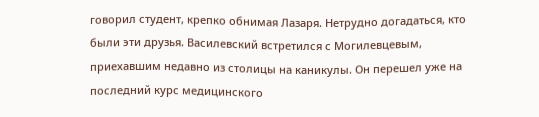говорил студент, крепко обнимая Лазаря. Нетрудно догадаться, кто были эти друзья. Василевский встретился с Могилевцевым, приехавшим недавно из столицы на каникулы. Он перешел уже на последний курс медицинского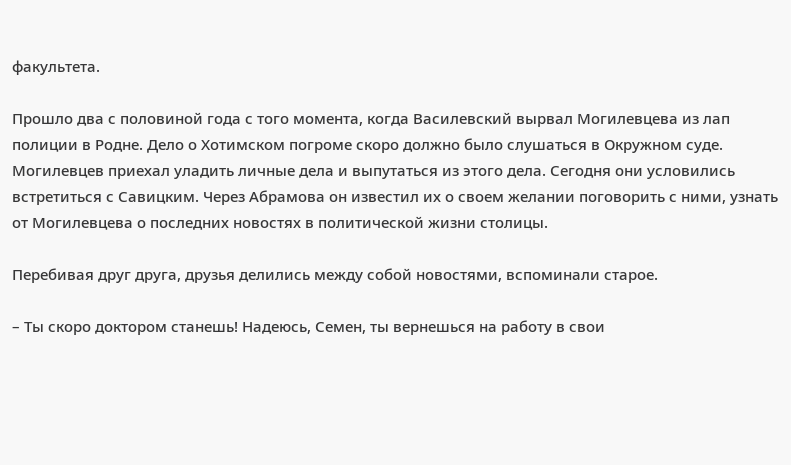факультета.

Прошло два с половиной года с того момента, когда Василевский вырвал Могилевцева из лап полиции в Родне. Дело о Хотимском погроме скоро должно было слушаться в Окружном суде. Могилевцев приехал уладить личные дела и выпутаться из этого дела. Сегодня они условились встретиться с Савицким. Через Абрамова он известил их о своем желании поговорить с ними, узнать от Могилевцева о последних новостях в политической жизни столицы.

Перебивая друг друга, друзья делились между собой новостями, вспоминали старое.

– Ты скоро доктором станешь! Надеюсь, Семен, ты вернешься на работу в свои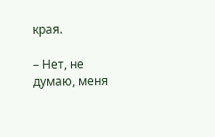края.

– Нет, не думаю, меня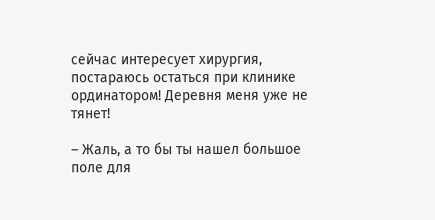сейчас интересует хирургия, постараюсь остаться при клинике ординатором! Деревня меня уже не тянет!

– Жаль, а то бы ты нашел большое поле для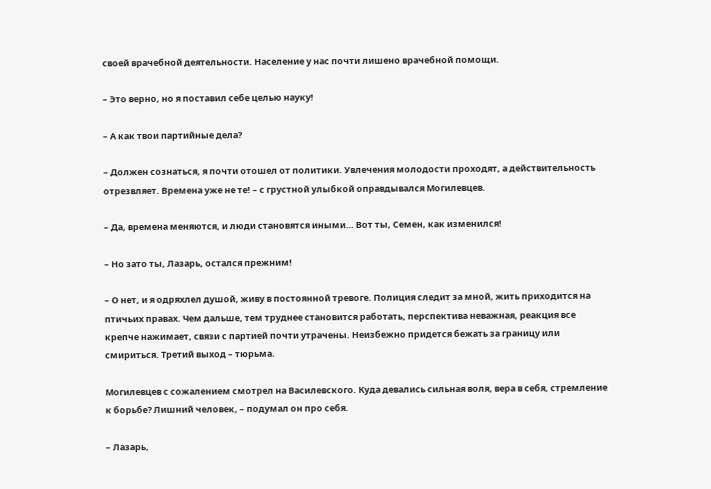своей врачебной деятельности. Население у нас почти лишено врачебной помощи.

– Это верно, но я поставил себе целью науку!

– А как твои партийные дела?

– Должен сознаться, я почти отошел от политики. Увлечения молодости проходят, а действительность отрезвляет. Времена уже не те! – с грустной улыбкой оправдывался Могилевцев.

– Да, времена меняются, и люди становятся иными… Вот ты, Семен, как изменился!

– Но зато ты, Лазарь, остался прежним!

– О нет, и я одряхлел душой, живу в постоянной тревоге. Полиция следит за мной, жить приходится на птичьих правах. Чем дальше, тем труднее становится работать, перспектива неважная, реакция все крепче нажимает, связи с партией почти утрачены. Неизбежно придется бежать за границу или смириться. Третий выход – тюрьма.

Могилевцев с сожалением смотрел на Василевского. Куда девались сильная воля, вера в себя, стремление к борьбе? Лишний человек, – подумал он про себя.

– Лазарь,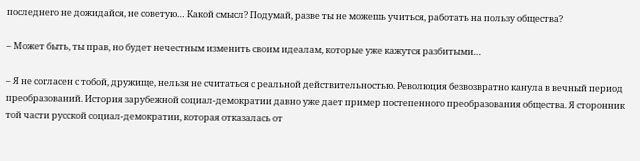последнего не дожидайся, не советую… Какой смысл? Подумай, разве ты не можешь учиться, работать на пользу общества?

– Может быть, ты прав, но будет нечестным изменить своим идеалам, которые уже кажутся разбитыми…

– Я не согласен с тобой, дружище, нельзя не считаться с реальной действительностью. Революция безвозвратно канула в вечный период преобразований. История зарубежной социал-демократии давно уже дает пример постепенного преобразования общества. Я сторонник той части русской социал-демократии, которая отказалась от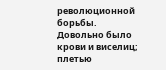революционной борьбы. Довольно было крови и виселиц; плетью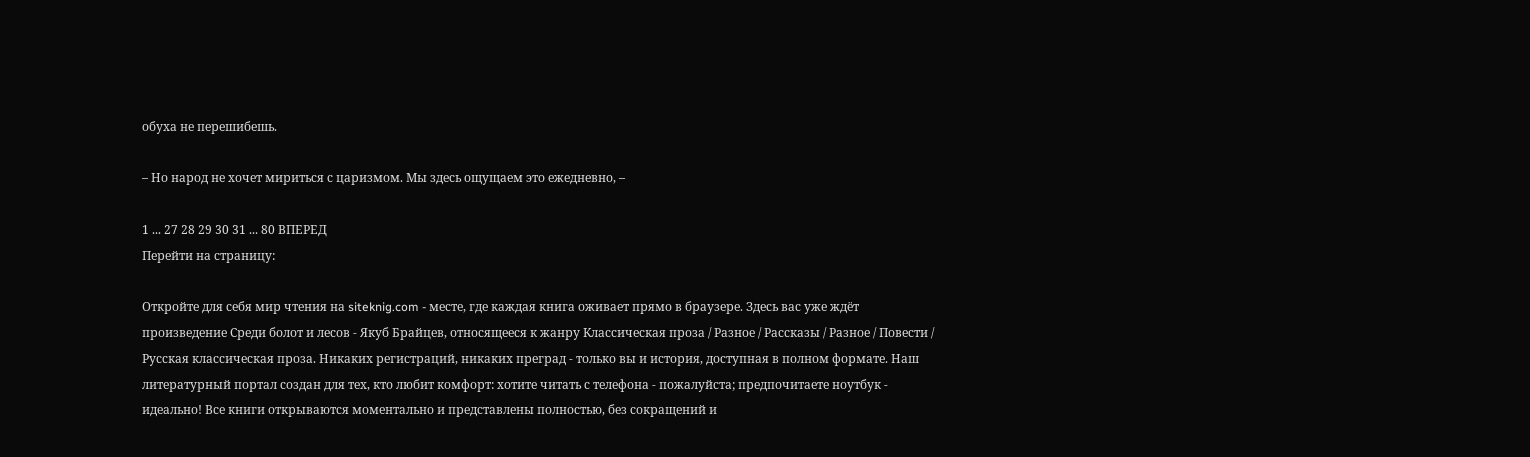обуха не перешибешь.

– Но народ не хочет мириться с царизмом. Мы здесь ощущаем это ежедневно, –

1 ... 27 28 29 30 31 ... 80 ВПЕРЕД
Перейти на страницу:

Откройте для себя мир чтения на siteknig.com - месте, где каждая книга оживает прямо в браузере. Здесь вас уже ждёт произведение Среди болот и лесов - Якуб Брайцев, относящееся к жанру Классическая проза / Разное / Рассказы / Разное / Повести / Русская классическая проза. Никаких регистраций, никаких преград - только вы и история, доступная в полном формате. Наш литературный портал создан для тех, кто любит комфорт: хотите читать с телефона - пожалуйста; предпочитаете ноутбук - идеально! Все книги открываются моментально и представлены полностью, без сокращений и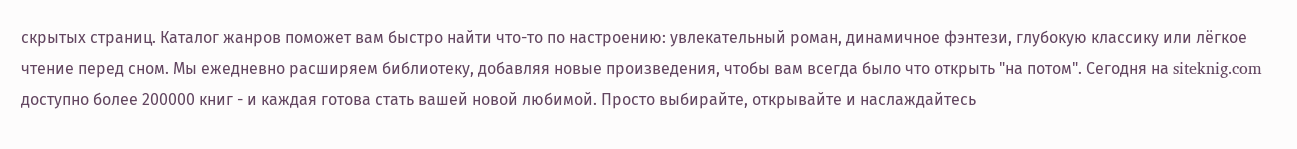скрытых страниц. Каталог жанров поможет вам быстро найти что-то по настроению: увлекательный роман, динамичное фэнтези, глубокую классику или лёгкое чтение перед сном. Мы ежедневно расширяем библиотеку, добавляя новые произведения, чтобы вам всегда было что открыть "на потом". Сегодня на siteknig.com доступно более 200000 книг - и каждая готова стать вашей новой любимой. Просто выбирайте, открывайте и наслаждайтесь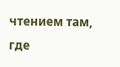чтением там, где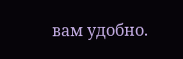вам удобно.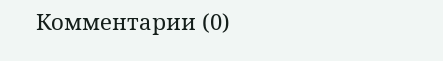Комментарии (0)